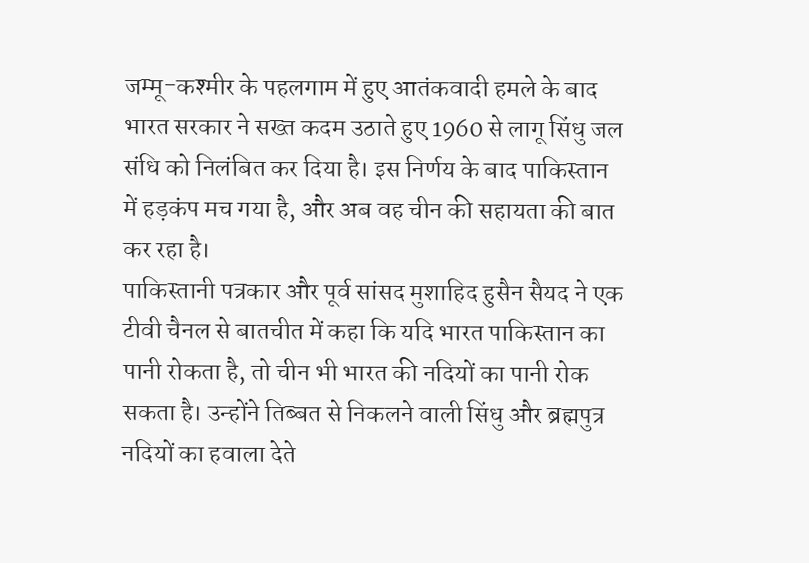जम्मू-कश्मीर के पहलगाम में हुए आतंकवादी हमले के बाद भारत सरकार ने सख्त कदम उठाते हुए 1960 से लागू सिंधु जल संधि को निलंबित कर दिया है। इस निर्णय के बाद पाकिस्तान में हड़कंप मच गया है, और अब वह चीन की सहायता की बात कर रहा है।
पाकिस्तानी पत्रकार और पूर्व सांसद मुशाहिद हुसैन सैयद ने एक टीवी चैनल से बातचीत में कहा कि यदि भारत पाकिस्तान का पानी रोकता है, तो चीन भी भारत की नदियों का पानी रोक सकता है। उन्होंने तिब्बत से निकलने वाली सिंधु और ब्रह्मपुत्र नदियों का हवाला देते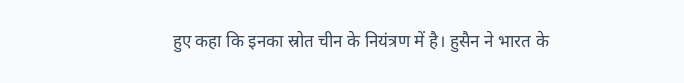हुए कहा कि इनका स्रोत चीन के नियंत्रण में है। हुसैन ने भारत के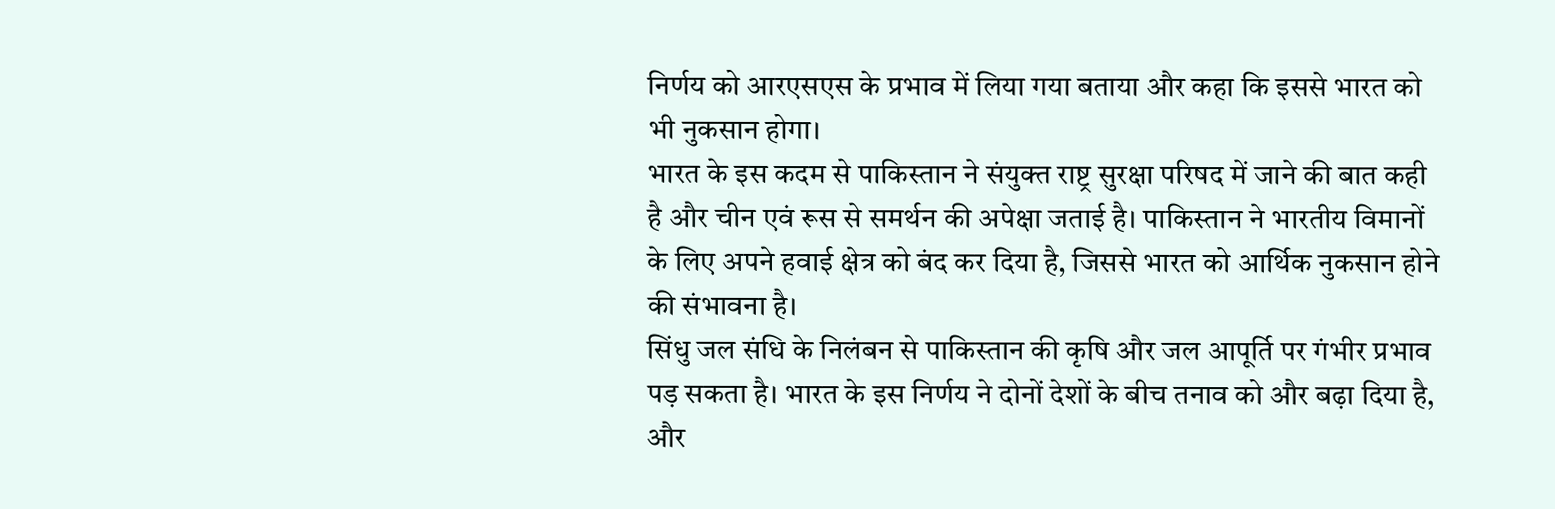निर्णय को आरएसएस के प्रभाव में लिया गया बताया और कहा कि इससे भारत को भी नुकसान होगा।
भारत के इस कदम से पाकिस्तान ने संयुक्त राष्ट्र सुरक्षा परिषद में जाने की बात कही है और चीन एवं रूस से समर्थन की अपेक्षा जताई है। पाकिस्तान ने भारतीय विमानों के लिए अपने हवाई क्षेत्र को बंद कर दिया है, जिससे भारत को आर्थिक नुकसान होने की संभावना है।
सिंधु जल संधि के निलंबन से पाकिस्तान की कृषि और जल आपूर्ति पर गंभीर प्रभाव पड़ सकता है। भारत के इस निर्णय ने दोनों देशों के बीच तनाव को और बढ़ा दिया है, और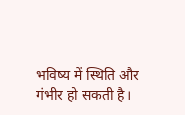भविष्य में स्थिति और गंभीर हो सकती है।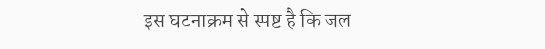इस घटनाक्रम से स्पष्ट है कि जल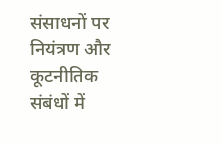संसाधनों पर नियंत्रण और कूटनीतिक संबंधों में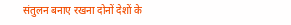संतुलन बनाए रखना दोनों देशों के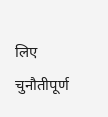लिए चुनौतीपूर्ण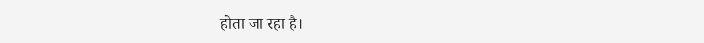होता जा रहा है।